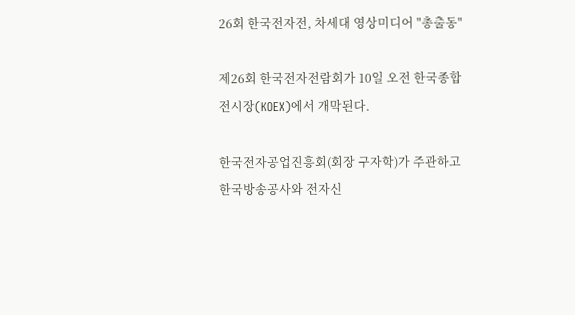26회 한국전자전, 차세대 영상미디어 "총출동"

제26회 한국전자전람회가 10일 오전 한국종합전시장(KOEX)에서 개막된다.

한국전자공업진흥회(회장 구자학)가 주관하고 한국방송공사와 전자신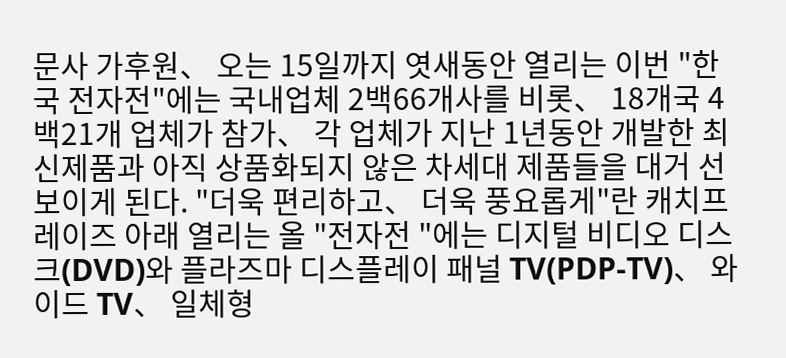문사 가후원、 오는 15일까지 엿새동안 열리는 이번 "한국 전자전"에는 국내업체 2백66개사를 비롯、 18개국 4백21개 업체가 참가、 각 업체가 지난 1년동안 개발한 최신제품과 아직 상품화되지 않은 차세대 제품들을 대거 선보이게 된다. "더욱 편리하고、 더욱 풍요롭게"란 캐치프레이즈 아래 열리는 올 "전자전 "에는 디지털 비디오 디스크(DVD)와 플라즈마 디스플레이 패널 TV(PDP-TV)、 와이드 TV、 일체형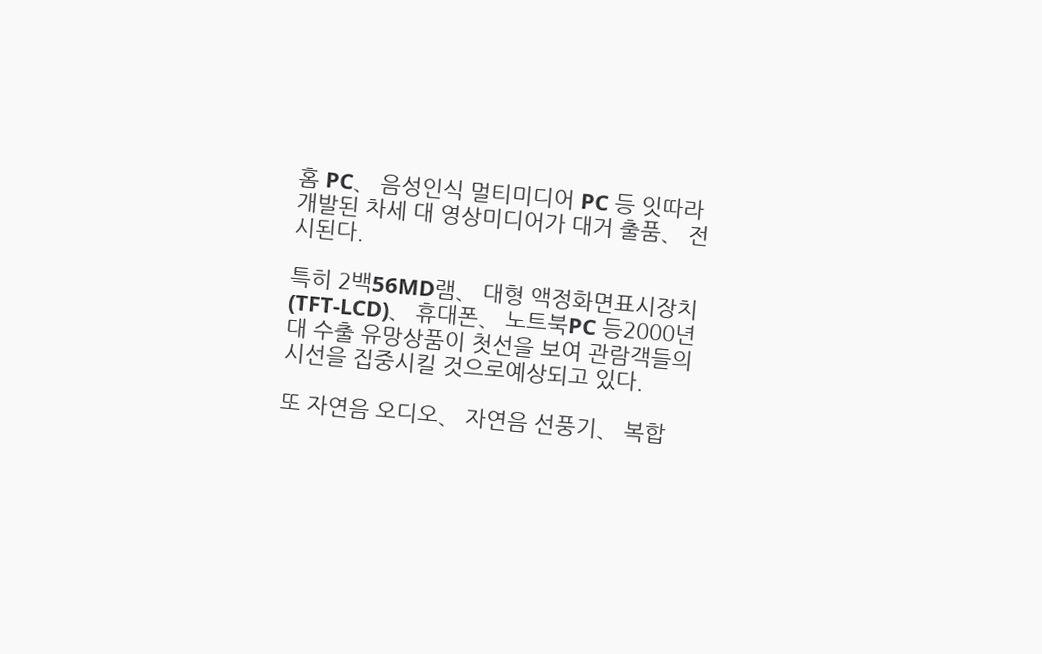홈 PC、 음성인식 멀티미디어 PC 등 잇따라 개발된 차세 대 영상미디어가 대거 출품、 전시된다.

특히 2백56MD램、 대형 액정화면표시장치(TFT-LCD)、 휴대폰、 노트북PC 등2000년대 수출 유망상품이 첫선을 보여 관람객들의 시선을 집중시킬 것으로예상되고 있다.

또 자연음 오디오、 자연음 선풍기、 복합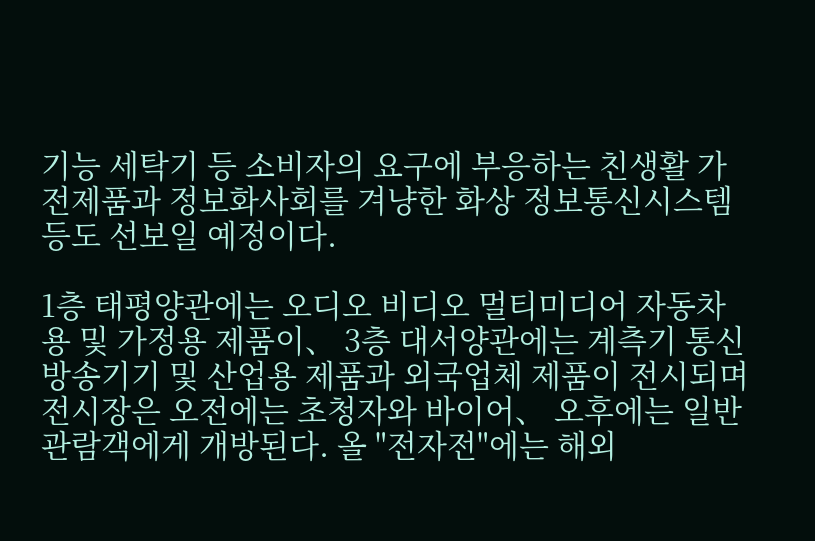기능 세탁기 등 소비자의 요구에 부응하는 친생활 가전제품과 정보화사회를 겨냥한 화상 정보통신시스템 등도 선보일 예정이다.

1층 태평양관에는 오디오 비디오 멀티미디어 자동차용 및 가정용 제품이、 3층 대서양관에는 계측기 통신방송기기 및 산업용 제품과 외국업체 제품이 전시되며 전시장은 오전에는 초청자와 바이어、 오후에는 일반 관람객에게 개방된다. 올 "전자전"에는 해외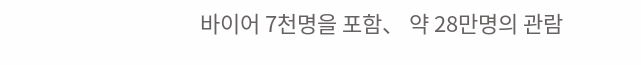바이어 7천명을 포함、 약 28만명의 관람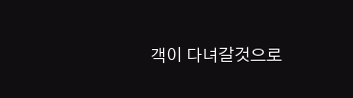객이 다녀갈것으로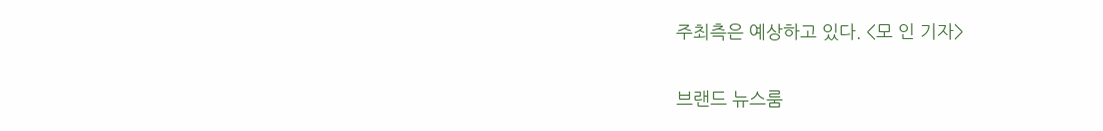주최측은 예상하고 있다. <모 인 기자>

브랜드 뉴스룸